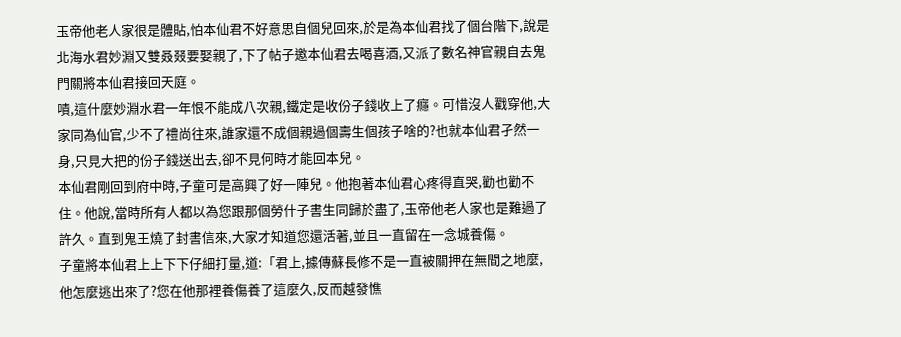玉帝他老人家很是體貼,怕本仙君不好意思自個兒回來,於是為本仙君找了個台階下,說是北海水君妙淵又雙叒叕要娶親了,下了帖子邀本仙君去喝喜酒,又派了數名神官親自去鬼門關將本仙君接回天庭。
嘖,這什麼妙淵水君一年恨不能成八次親,鐵定是收份子錢收上了癮。可惜沒人戳穿他,大家同為仙官,少不了禮尚往來,誰家還不成個親過個壽生個孩子啥的?也就本仙君孑然一身,只見大把的份子錢送出去,卻不見何時才能回本兒。
本仙君剛回到府中時,子童可是高興了好一陣兒。他抱著本仙君心疼得直哭,勸也勸不住。他說,當時所有人都以為您跟那個勞什子書生同歸於盡了,玉帝他老人家也是難過了許久。直到鬼王燒了封書信來,大家才知道您還活著,並且一直留在一念城養傷。
子童將本仙君上上下下仔細打量,道:「君上,據傳蘇長修不是一直被關押在無間之地麼,他怎麼逃出來了?您在他那裡養傷養了這麼久,反而越發憔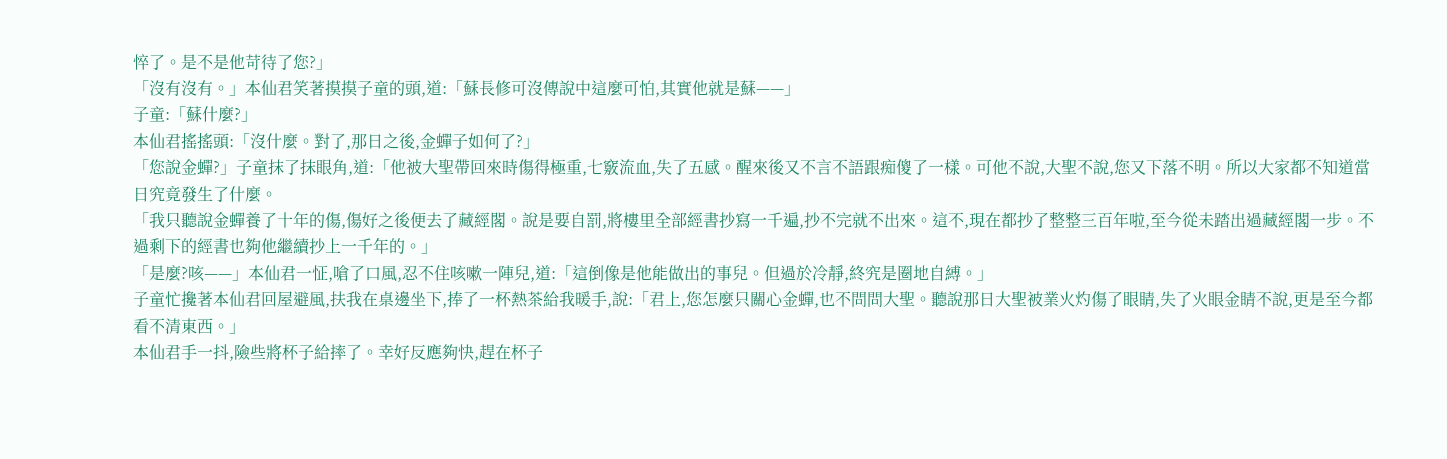悴了。是不是他苛待了您?」
「沒有沒有。」本仙君笑著摸摸子童的頭,道:「蘇長修可沒傳說中這麼可怕,其實他就是蘇——」
子童:「蘇什麼?」
本仙君搖搖頭:「沒什麼。對了,那日之後,金蟬子如何了?」
「您說金蟬?」子童抹了抹眼角,道:「他被大聖帶回來時傷得極重,七竅流血,失了五感。醒來後又不言不語跟痴傻了一樣。可他不說,大聖不說,您又下落不明。所以大家都不知道當日究竟發生了什麼。
「我只聽說金蟬養了十年的傷,傷好之後便去了藏經閣。說是要自罰,將樓里全部經書抄寫一千遍,抄不完就不出來。這不,現在都抄了整整三百年啦,至今從未踏出過藏經閣一步。不過剩下的經書也夠他繼續抄上一千年的。」
「是麼?咳——」本仙君一怔,嗆了口風,忍不住咳嗽一陣兒,道:「這倒像是他能做出的事兒。但過於冷靜,終究是圈地自縛。」
子童忙攙著本仙君回屋避風,扶我在桌邊坐下,捧了一杯熱茶給我暖手,說:「君上,您怎麼只關心金蟬,也不問問大聖。聽說那日大聖被業火灼傷了眼睛,失了火眼金睛不說,更是至今都看不清東西。」
本仙君手一抖,險些將杯子給摔了。幸好反應夠快,趕在杯子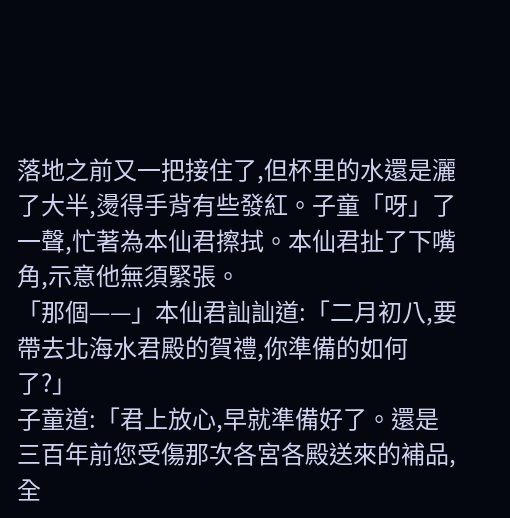落地之前又一把接住了,但杯里的水還是灑了大半,燙得手背有些發紅。子童「呀」了一聲,忙著為本仙君擦拭。本仙君扯了下嘴角,示意他無須緊張。
「那個——」本仙君訕訕道:「二月初八,要帶去北海水君殿的賀禮,你準備的如何了?」
子童道:「君上放心,早就準備好了。還是三百年前您受傷那次各宮各殿送來的補品,全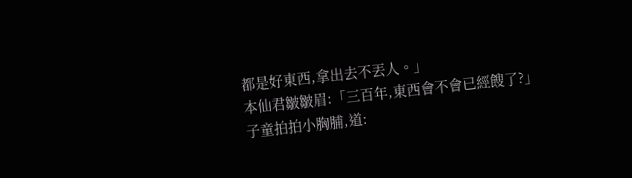都是好東西,拿出去不丟人。」
本仙君皺皺眉:「三百年,東西會不會已經餿了?」
子童拍拍小胸脯,道: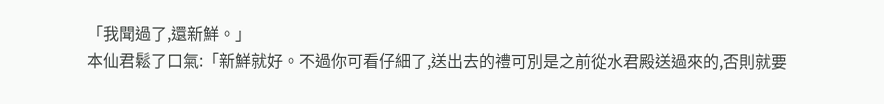「我聞過了,還新鮮。」
本仙君鬆了口氣:「新鮮就好。不過你可看仔細了,送出去的禮可別是之前從水君殿送過來的,否則就要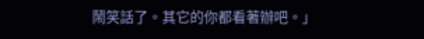鬧笑話了。其它的你都看著辦吧。」